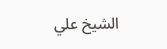الشيخ علي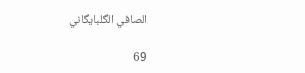الصافي الگلبايگاني

69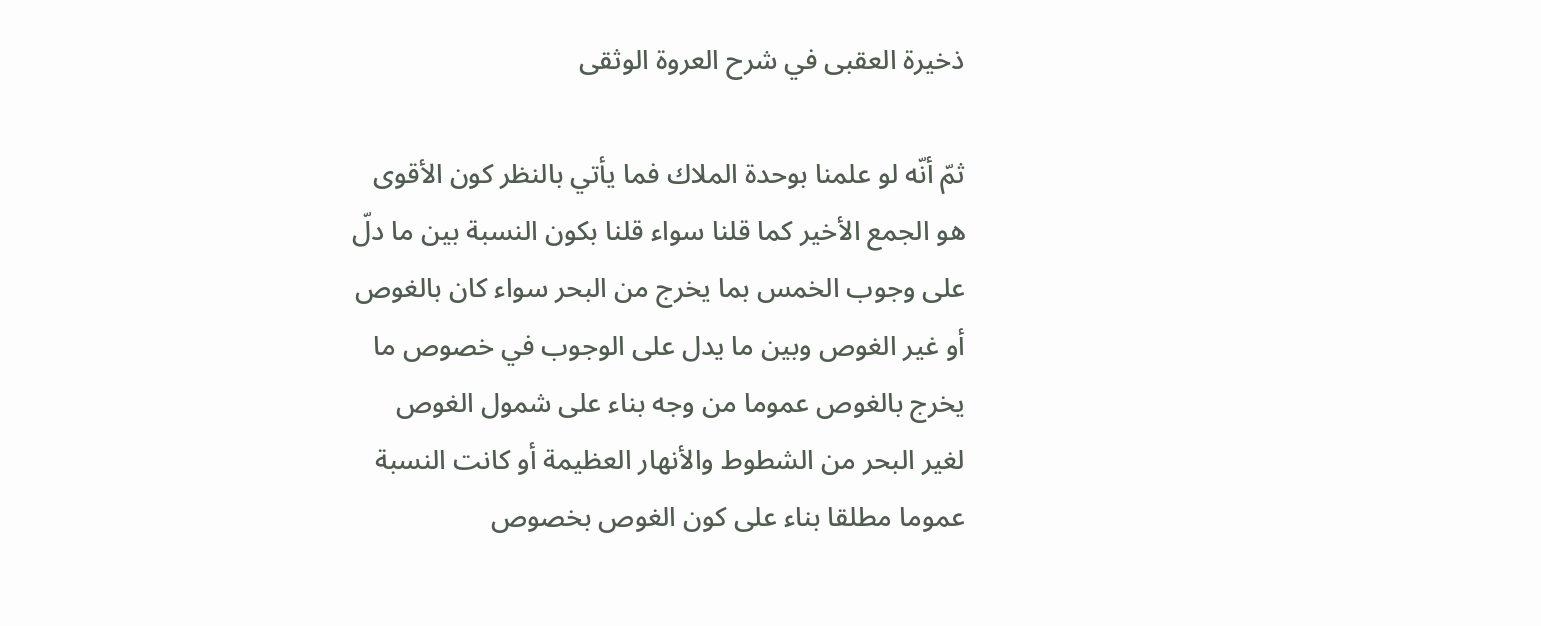ذخيرة العقبى في شرح العروة الوثقى

ثمّ أنّه لو علمنا بوحدة الملاك فما يأتي بالنظر كون الأقوى هو الجمع الأخير كما قلنا سواء قلنا بكون النسبة بين ما دلّ على وجوب الخمس بما يخرج من البحر سواء كان بالغوص أو غير الغوص وبين ما يدل على الوجوب في خصوص ما يخرج بالغوص عموما من وجه بناء على شمول الغوص لغير البحر من الشطوط والأنهار العظيمة أو كانت النسبة عموما مطلقا بناء على كون الغوص بخصوص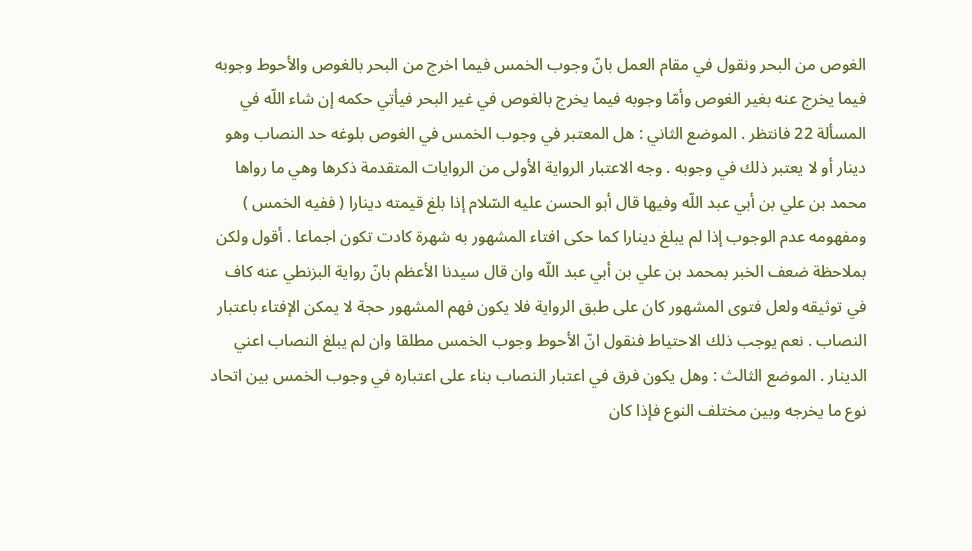الغوص من البحر ونقول في مقام العمل بانّ وجوب الخمس فيما اخرج من البحر بالغوص والأحوط وجوبه فيما يخرج عنه بغير الغوص وأمّا وجوبه فيما يخرج بالغوص في غير البحر فيأتي حكمه إن شاء اللّه في المسألة 22 فانتظر . الموضع الثاني : هل المعتبر في وجوب الخمس في الغوص بلوغه حد النصاب وهو دينار أو لا يعتبر ذلك في وجوبه . وجه الاعتبار الرواية الأولى من الروايات المتقدمة ذكرها وهي ما رواها محمد بن علي بن أبي عبد اللّه وفيها قال أبو الحسن عليه السّلام إذا بلغ قيمته دينارا ( ففيه الخمس ) ومفهومه عدم الوجوب إذا لم يبلغ دينارا كما حكى افتاء المشهور به شهرة كادت تكون اجماعا . أقول ولكن بملاحظة ضعف الخبر بمحمد بن علي بن أبي عبد اللّه وان قال سيدنا الأعظم بانّ رواية البزنطي عنه كاف في توثيقه ولعل فتوى المشهور كان على طبق الرواية فلا يكون فهم المشهور حجة لا يمكن الإفتاء باعتبار النصاب . نعم يوجب ذلك الاحتياط فنقول انّ الأحوط وجوب الخمس مطلقا وان لم يبلغ النصاب اعني الدينار . الموضع الثالث : وهل يكون فرق في اعتبار النصاب بناء على اعتباره في وجوب الخمس بين اتحاد نوع ما يخرجه وبين مختلف النوع فإذا كان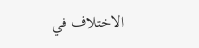الاختلاف في